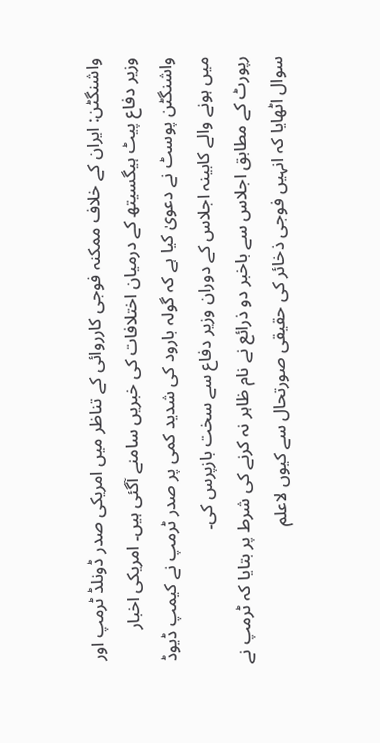واشنگٹن: ایران کے خلاف ممکنہ فوجی کارروائی کے تناظر میں امریکی صدر ڈونلڈ ٹرمپ اور وزیر دفاع پیٹ ہیگسیتھ کے درمیان اختلافات کی خبریں سامنے آگئی ہیں۔ امریکی اخبار واشنگٹن پوسٹ نے دعویٰ کیا ہے کہ گولہ بارود کی شدید کمی پر صدر ٹرمپ نے کیمپ ڈیوڈ میں ہونے والے کابینہ اجلاس کے دوران وزیر دفاع سے سخت بازپرس کی۔
رپورٹ کے مطابق اجلاس سے باخبر دو ذرائع نے نام ظاہر نہ کرنے کی شرط پر بتایا کہ ٹرمپ نے سوال اٹھایا کہ انہیں فوجی ذخائر کی حقیقی صورتحال سے کیوں لاعلم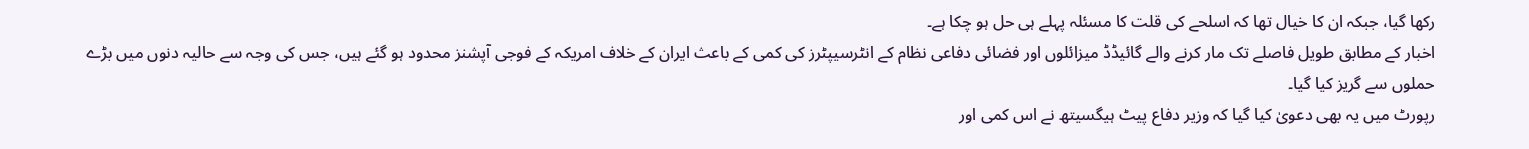رکھا گیا، جبکہ ان کا خیال تھا کہ اسلحے کی قلت کا مسئلہ پہلے ہی حل ہو چکا ہے۔
اخبار کے مطابق طویل فاصلے تک مار کرنے والے گائیڈڈ میزائلوں اور فضائی دفاعی نظام کے انٹرسیپٹرز کی کمی کے باعث ایران کے خلاف امریکہ کے فوجی آپشنز محدود ہو گئے ہیں، جس کی وجہ سے حالیہ دنوں میں بڑے حملوں سے گریز کیا گیا۔
رپورٹ میں یہ بھی دعویٰ کیا گیا کہ وزیر دفاع پیٹ ہیگسیتھ نے اس کمی اور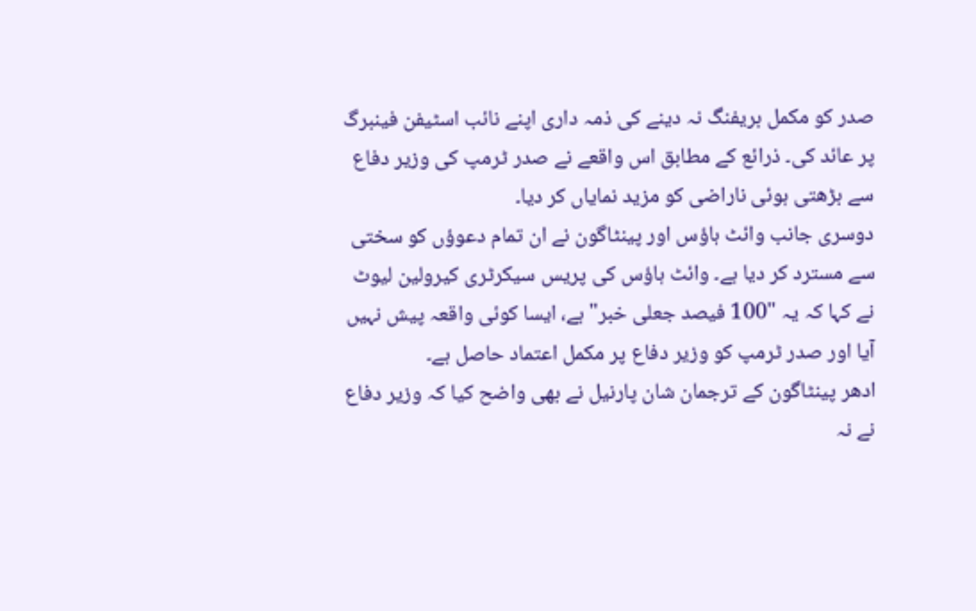صدر کو مکمل بریفنگ نہ دینے کی ذمہ داری اپنے نائب اسٹیفن فینبرگ پر عائد کی۔ ذرائع کے مطابق اس واقعے نے صدر ٹرمپ کی وزیر دفاع سے بڑھتی ہوئی ناراضی کو مزید نمایاں کر دیا۔
دوسری جانب وائٹ ہاؤس اور پینٹاگون نے ان تمام دعوؤں کو سختی سے مسترد کر دیا ہے۔ وائٹ ہاؤس کی پریس سیکرٹری کیرولین لیوٹ نے کہا کہ یہ "100 فیصد جعلی خبر" ہے، ایسا کوئی واقعہ پیش نہیں آیا اور صدر ٹرمپ کو وزیر دفاع پر مکمل اعتماد حاصل ہے۔
ادھر پینٹاگون کے ترجمان شان پارنیل نے بھی واضح کیا کہ وزیر دفاع نے نہ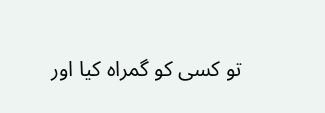تو کسی کو گمراہ کیا اور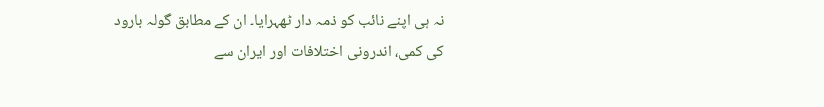نہ ہی اپنے نائب کو ذمہ دار ٹھہرایا۔ ان کے مطابق گولہ بارود کی کمی، اندرونی اختلافات اور ایران سے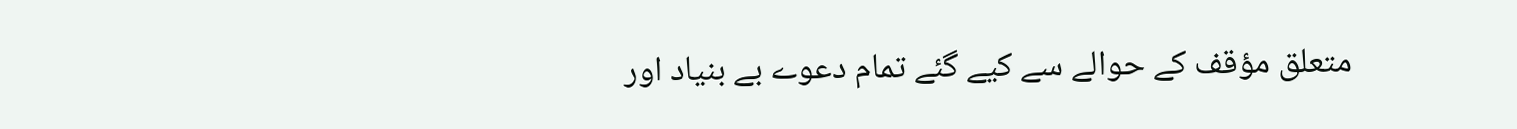متعلق مؤقف کے حوالے سے کیے گئے تمام دعوے بے بنیاد اور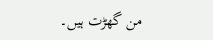من گھڑت ہیں۔